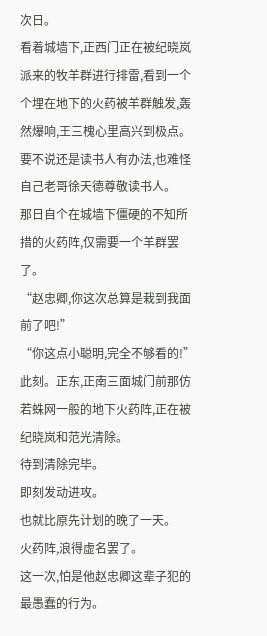次日。
看着城墙下,正西门正在被纪晓岚派来的牧羊群进行排雷,看到一个个埋在地下的火药被羊群触发,轰然爆响,王三槐心里高兴到极点。
要不说还是读书人有办法,也难怪自己老哥徐天德尊敬读书人。
那日自个在城墙下僵硬的不知所措的火药阵,仅需要一个羊群罢了。
“赵忠卿,你这次总算是栽到我面前了吧!”
“你这点小聪明,完全不够看的!”
此刻。正东,正南三面城门前那仿若蛛网一般的地下火药阵,正在被纪晓岚和范光清除。
待到清除完毕。
即刻发动进攻。
也就比原先计划的晚了一天。
火药阵,浪得虚名罢了。
这一次,怕是他赵忠卿这辈子犯的最愚蠢的行为。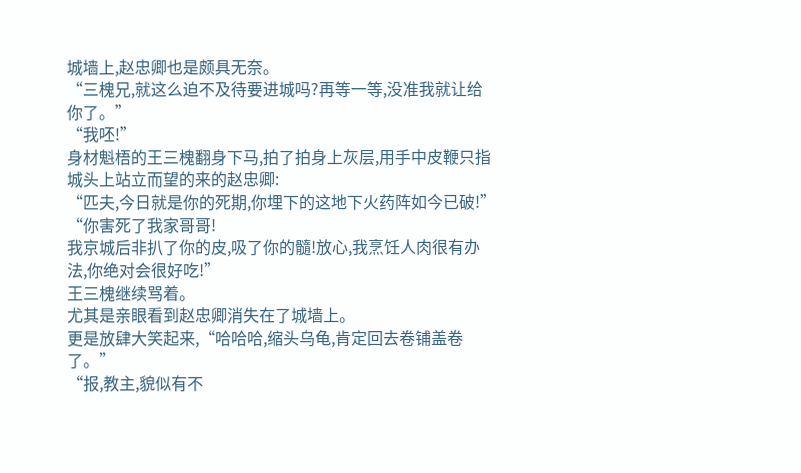城墙上,赵忠卿也是颇具无奈。
“三槐兄,就这么迫不及待要进城吗?再等一等,没准我就让给你了。”
“我呸!”
身材魁梧的王三槐翻身下马,拍了拍身上灰层,用手中皮鞭只指城头上站立而望的来的赵忠卿:
“匹夫,今日就是你的死期,你埋下的这地下火药阵如今已破!”
“你害死了我家哥哥!
我京城后非扒了你的皮,吸了你的髓!放心,我烹饪人肉很有办法,你绝对会很好吃!”
王三槐继续骂着。
尤其是亲眼看到赵忠卿消失在了城墙上。
更是放肆大笑起来,“哈哈哈,缩头乌龟,肯定回去卷铺盖卷了。”
“报,教主,貌似有不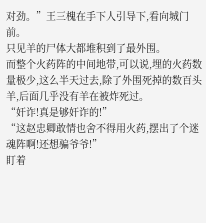对劲。”王三槐在手下人引导下,看向城门前。
只见羊的尸体大都堆积到了最外围。
而整个火药阵的中间地带,可以说,埋的火药数量极少,这么半天过去,除了外围死掉的数百头羊,后面几乎没有羊在被炸死过。
“奸诈!真是够奸诈的!”
“这赵忠卿敢情也舍不得用火药,摆出了个迷魂阵啊!还想骗爷爷!”
盯着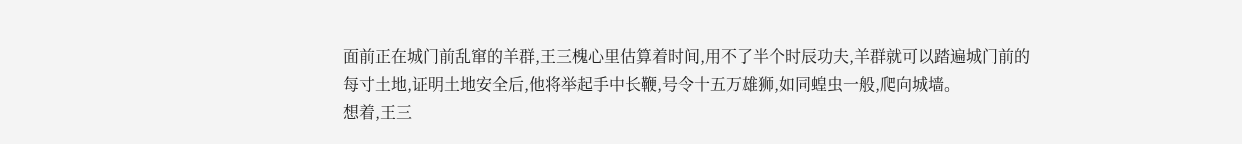面前正在城门前乱窜的羊群,王三槐心里估算着时间,用不了半个时辰功夫,羊群就可以踏遍城门前的每寸土地,证明土地安全后,他将举起手中长鞭,号令十五万雄狮,如同蝗虫一般,爬向城墙。
想着,王三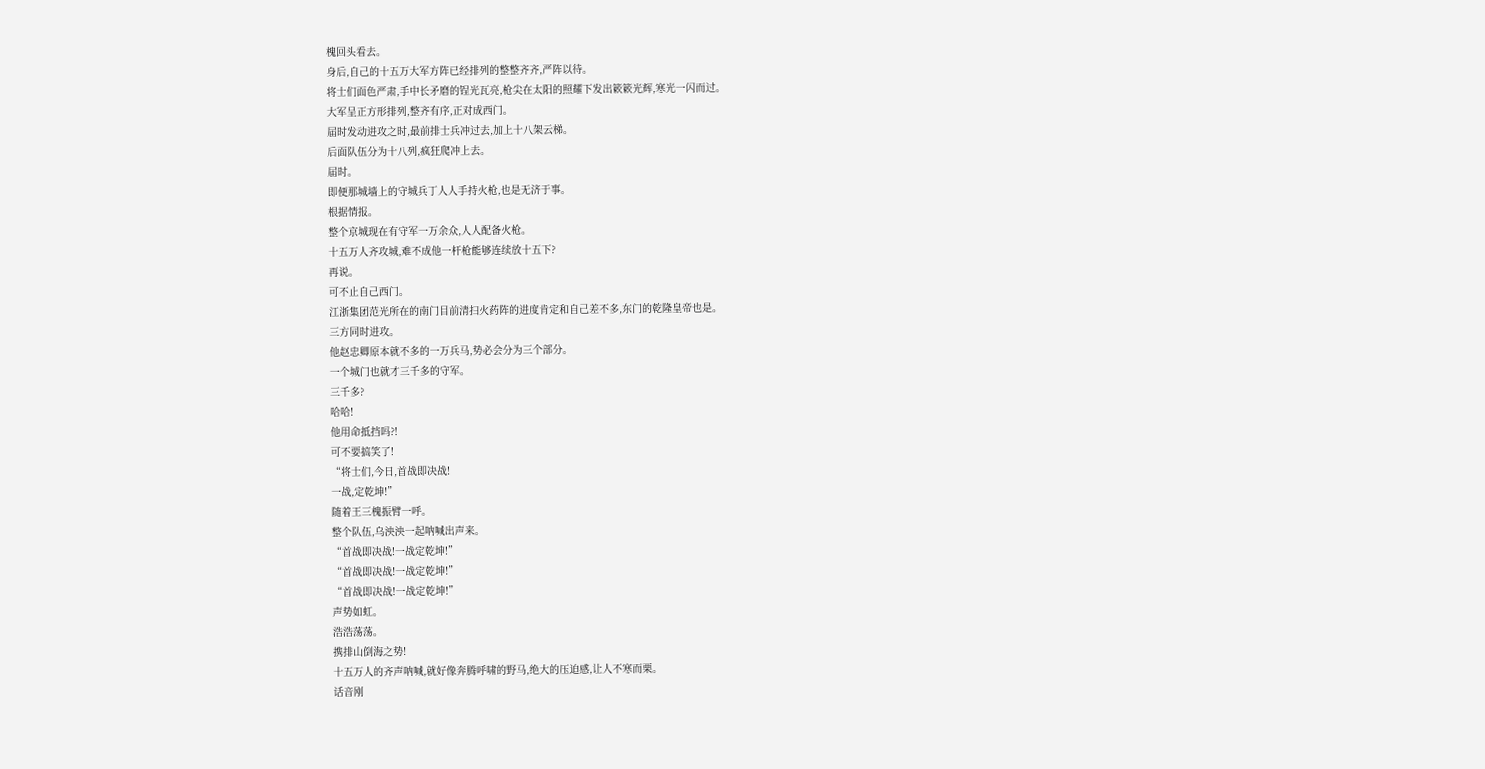槐回头看去。
身后,自己的十五万大军方阵已经排列的整整齐齐,严阵以待。
将士们面色严肃,手中长矛磨的锃光瓦亮,枪尖在太阳的照耀下发出簌簌光辉,寒光一闪而过。
大军呈正方形排列,整齐有序,正对成西门。
届时发动进攻之时,最前排士兵冲过去,加上十八架云梯。
后面队伍分为十八列,疯狂爬冲上去。
届时。
即便那城墙上的守城兵丁人人手持火枪,也是无济于事。
根据情报。
整个京城现在有守军一万余众,人人配备火枪。
十五万人齐攻城,难不成他一杆枪能够连续放十五下?
再说。
可不止自己西门。
江浙集团范光所在的南门目前清扫火药阵的进度肯定和自己差不多,东门的乾隆皇帝也是。
三方同时进攻。
他赵忠卿原本就不多的一万兵马,势必会分为三个部分。
一个城门也就才三千多的守军。
三千多?
哈哈!
他用命抵挡吗?!
可不要搞笑了!
“将士们,今日,首战即决战!
一战,定乾坤!”
随着王三槐振臂一呼。
整个队伍,乌泱泱一起呐喊出声来。
“首战即决战!一战定乾坤!”
“首战即决战!一战定乾坤!”
“首战即决战!一战定乾坤!”
声势如虹。
浩浩荡荡。
携排山倒海之势!
十五万人的齐声呐喊,就好像奔腾呼啸的野马,绝大的压迫感,让人不寒而栗。
话音刚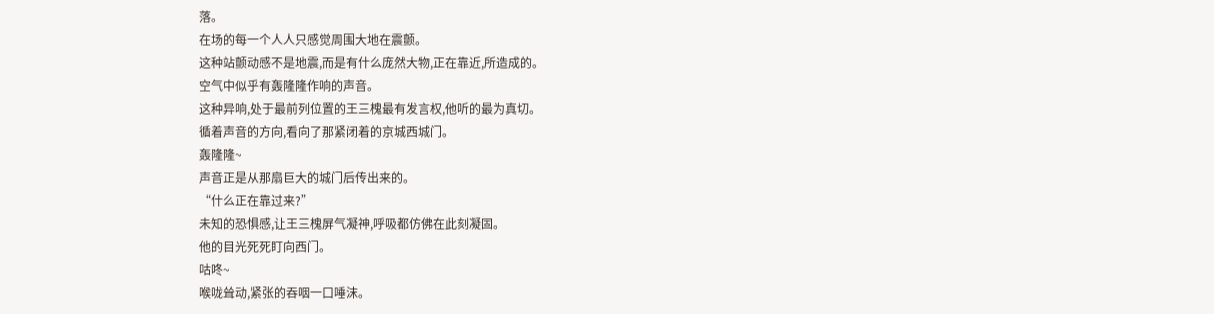落。
在场的每一个人人只感觉周围大地在震颤。
这种站颤动感不是地震,而是有什么庞然大物,正在靠近,所造成的。
空气中似乎有轰隆隆作响的声音。
这种异响,处于最前列位置的王三槐最有发言权,他听的最为真切。
循着声音的方向,看向了那紧闭着的京城西城门。
轰隆隆~
声音正是从那扇巨大的城门后传出来的。
“什么正在靠过来?”
未知的恐惧感,让王三槐屏气凝神,呼吸都仿佛在此刻凝固。
他的目光死死盯向西门。
咕咚~
喉咙耸动,紧张的吞咽一口唾沫。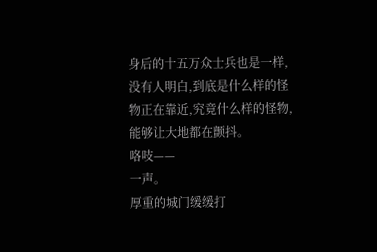身后的十五万众士兵也是一样,没有人明白,到底是什么样的怪物正在靠近,究竟什么样的怪物,能够让大地都在颤抖。
咯吱——
一声。
厚重的城门缓缓打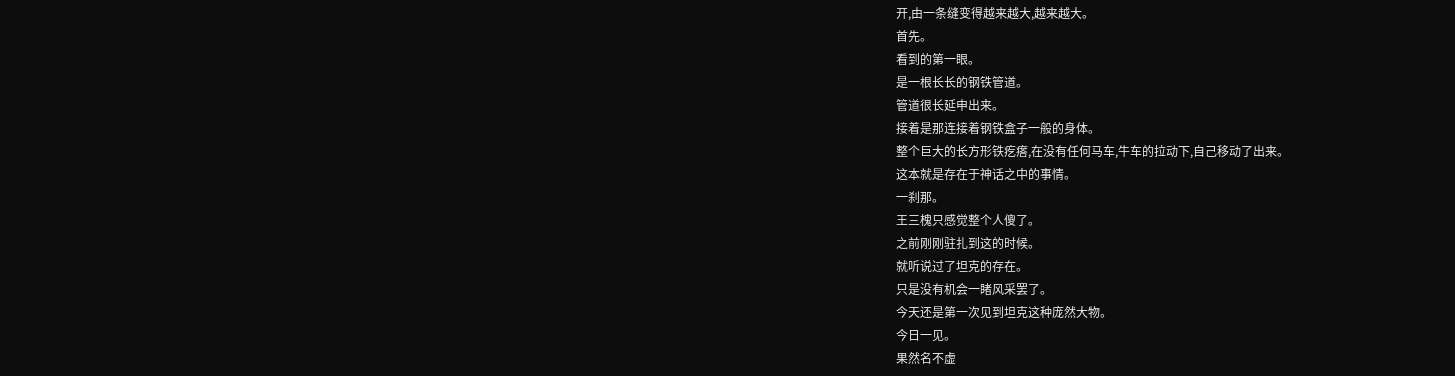开,由一条缝变得越来越大,越来越大。
首先。
看到的第一眼。
是一根长长的钢铁管道。
管道很长延申出来。
接着是那连接着钢铁盒子一般的身体。
整个巨大的长方形铁疙瘩,在没有任何马车,牛车的拉动下,自己移动了出来。
这本就是存在于神话之中的事情。
一刹那。
王三槐只感觉整个人傻了。
之前刚刚驻扎到这的时候。
就听说过了坦克的存在。
只是没有机会一睹风采罢了。
今天还是第一次见到坦克这种庞然大物。
今日一见。
果然名不虚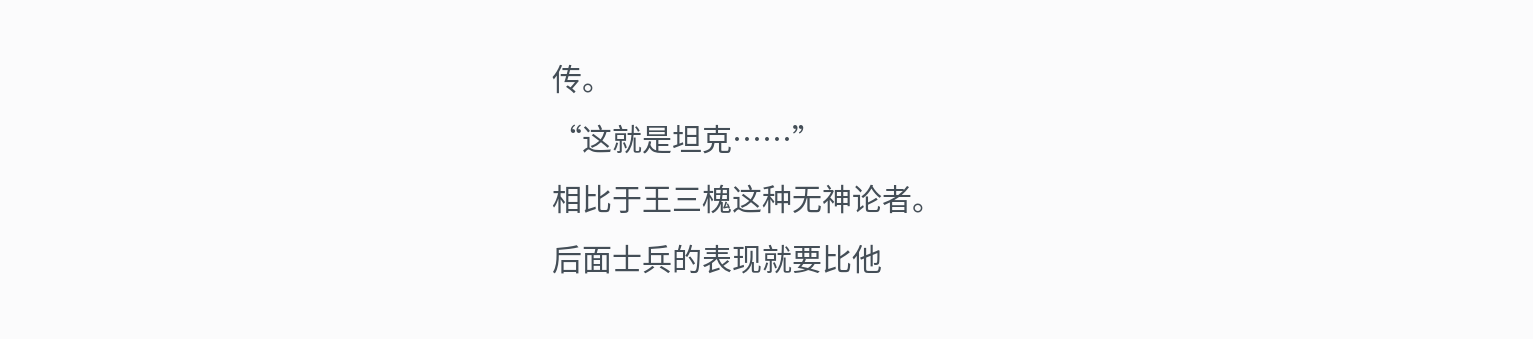传。
“这就是坦克……”
相比于王三槐这种无神论者。
后面士兵的表现就要比他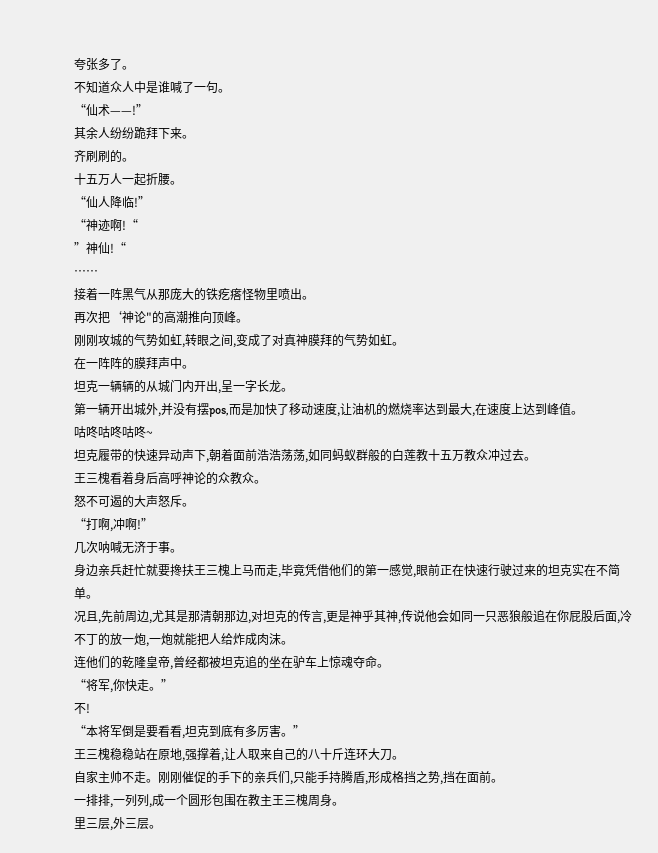夸张多了。
不知道众人中是谁喊了一句。
“仙术——!”
其余人纷纷跪拜下来。
齐刷刷的。
十五万人一起折腰。
“仙人降临!”
“神迹啊!“
”神仙!“
……
接着一阵黑气从那庞大的铁疙瘩怪物里喷出。
再次把‘神论"的高潮推向顶峰。
刚刚攻城的气势如虹,转眼之间,变成了对真神膜拜的气势如虹。
在一阵阵的膜拜声中。
坦克一辆辆的从城门内开出,呈一字长龙。
第一辆开出城外,并没有摆pos,而是加快了移动速度,让油机的燃烧率达到最大,在速度上达到峰值。
咕咚咕咚咕咚~
坦克履带的快速异动声下,朝着面前浩浩荡荡,如同蚂蚁群般的白莲教十五万教众冲过去。
王三槐看着身后高呼神论的众教众。
怒不可遏的大声怒斥。
“打啊,冲啊!”
几次呐喊无济于事。
身边亲兵赶忙就要搀扶王三槐上马而走,毕竟凭借他们的第一感觉,眼前正在快速行驶过来的坦克实在不简单。
况且,先前周边,尤其是那清朝那边,对坦克的传言,更是神乎其神,传说他会如同一只恶狼般追在你屁股后面,冷不丁的放一炮,一炮就能把人给炸成肉沫。
连他们的乾隆皇帝,曾经都被坦克追的坐在驴车上惊魂夺命。
“将军,你快走。”
不!
“本将军倒是要看看,坦克到底有多厉害。”
王三槐稳稳站在原地,强撑着,让人取来自己的八十斤连环大刀。
自家主帅不走。刚刚催促的手下的亲兵们,只能手持腾盾,形成格挡之势,挡在面前。
一排排,一列列,成一个圆形包围在教主王三槐周身。
里三层,外三层。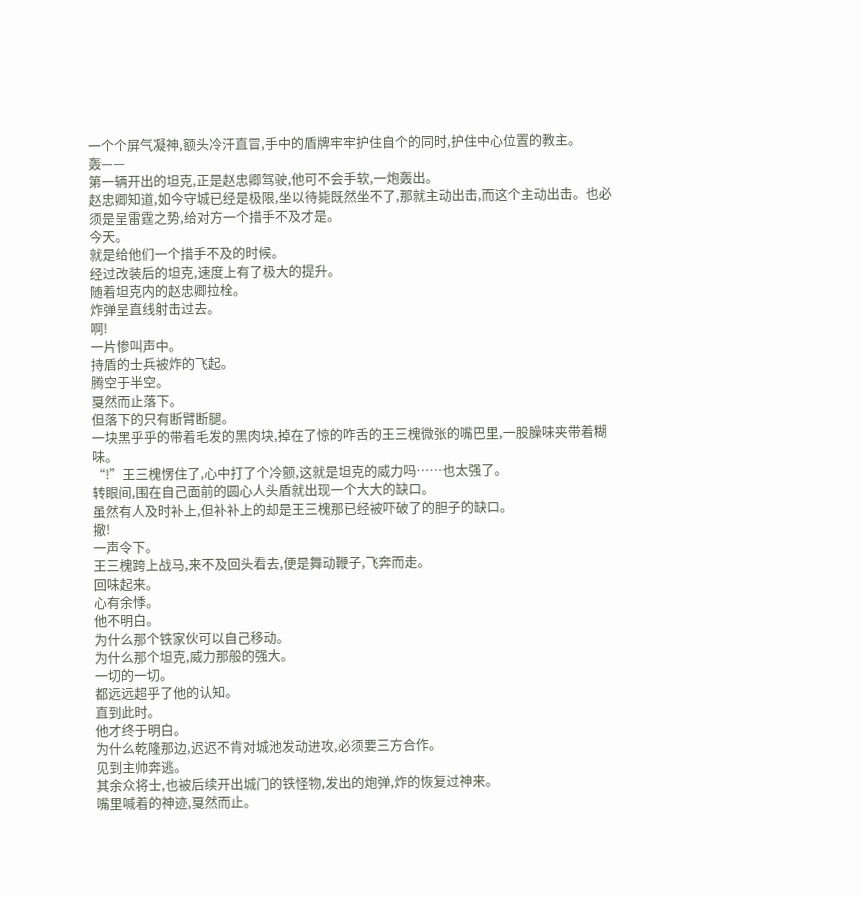一个个屏气凝神,额头冷汗直冒,手中的盾牌牢牢护住自个的同时,护住中心位置的教主。
轰——
第一辆开出的坦克,正是赵忠卿驾驶,他可不会手软,一炮轰出。
赵忠卿知道,如今守城已经是极限,坐以待毙既然坐不了,那就主动出击,而这个主动出击。也必须是呈雷霆之势,给对方一个措手不及才是。
今天。
就是给他们一个措手不及的时候。
经过改装后的坦克,速度上有了极大的提升。
随着坦克内的赵忠卿拉栓。
炸弹呈直线射击过去。
啊!
一片惨叫声中。
持盾的士兵被炸的飞起。
腾空于半空。
戛然而止落下。
但落下的只有断臂断腿。
一块黑乎乎的带着毛发的黑肉块,掉在了惊的咋舌的王三槐微张的嘴巴里,一股臊味夹带着糊味。
“!”王三槐愣住了,心中打了个冷颤,这就是坦克的威力吗……也太强了。
转眼间,围在自己面前的圆心人头盾就出现一个大大的缺口。
虽然有人及时补上,但补补上的却是王三槐那已经被吓破了的胆子的缺口。
撤!
一声令下。
王三槐跨上战马,来不及回头看去,便是舞动鞭子,飞奔而走。
回味起来。
心有余悸。
他不明白。
为什么那个铁家伙可以自己移动。
为什么那个坦克,威力那般的强大。
一切的一切。
都远远超乎了他的认知。
直到此时。
他才终于明白。
为什么乾隆那边,迟迟不肯对城池发动进攻,必须要三方合作。
见到主帅奔逃。
其余众将士,也被后续开出城门的铁怪物,发出的炮弹,炸的恢复过神来。
嘴里喊着的神迹,戛然而止。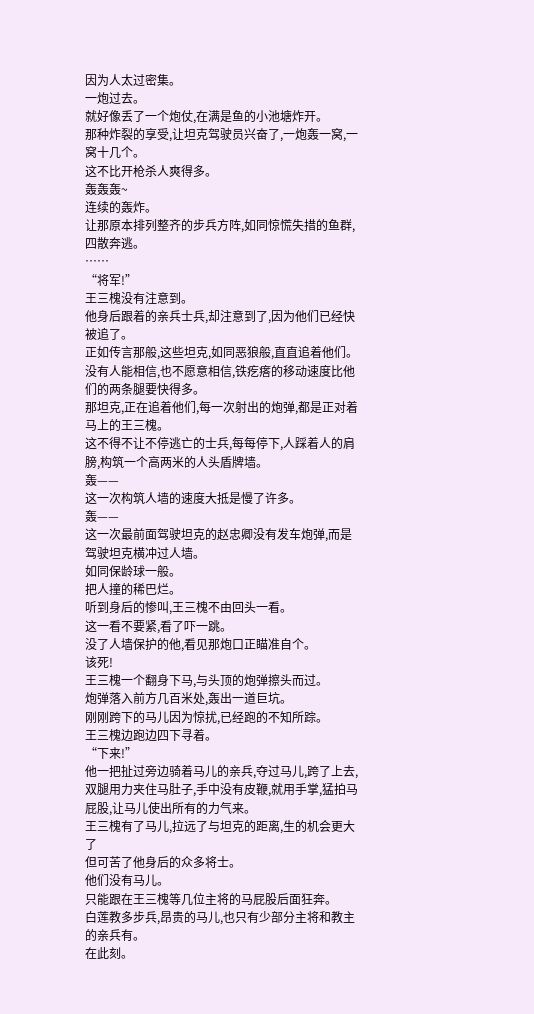因为人太过密集。
一炮过去。
就好像丢了一个炮仗,在满是鱼的小池塘炸开。
那种炸裂的享受,让坦克驾驶员兴奋了,一炮轰一窝,一窝十几个。
这不比开枪杀人爽得多。
轰轰轰~
连续的轰炸。
让那原本排列整齐的步兵方阵,如同惊慌失措的鱼群,四散奔逃。
……
“将军!”
王三槐没有注意到。
他身后跟着的亲兵士兵,却注意到了,因为他们已经快被追了。
正如传言那般,这些坦克,如同恶狼般,直直追着他们。
没有人能相信,也不愿意相信,铁疙瘩的移动速度比他们的两条腿要快得多。
那坦克,正在追着他们,每一次射出的炮弹,都是正对着马上的王三槐。
这不得不让不停逃亡的士兵,每每停下,人踩着人的肩膀,构筑一个高两米的人头盾牌墙。
轰——
这一次构筑人墙的速度大抵是慢了许多。
轰——
这一次最前面驾驶坦克的赵忠卿没有发车炮弹,而是驾驶坦克横冲过人墙。
如同保龄球一般。
把人撞的稀巴烂。
听到身后的惨叫,王三槐不由回头一看。
这一看不要紧,看了吓一跳。
没了人墙保护的他,看见那炮口正瞄准自个。
该死!
王三槐一个翻身下马,与头顶的炮弹擦头而过。
炮弹落入前方几百米处,轰出一道巨坑。
刚刚跨下的马儿因为惊扰,已经跑的不知所踪。
王三槐边跑边四下寻着。
“下来!”
他一把扯过旁边骑着马儿的亲兵,夺过马儿,跨了上去,双腿用力夹住马肚子,手中没有皮鞭,就用手掌,猛拍马屁股,让马儿使出所有的力气来。
王三槐有了马儿,拉远了与坦克的距离,生的机会更大了
但可苦了他身后的众多将士。
他们没有马儿。
只能跟在王三槐等几位主将的马屁股后面狂奔。
白莲教多步兵,昂贵的马儿,也只有少部分主将和教主的亲兵有。
在此刻。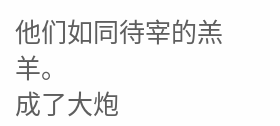他们如同待宰的羔羊。
成了大炮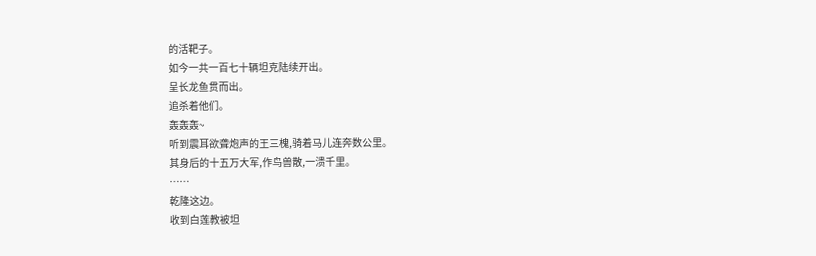的活靶子。
如今一共一百七十辆坦克陆续开出。
呈长龙鱼贯而出。
追杀着他们。
轰轰轰~
听到震耳欲聋炮声的王三槐,骑着马儿连奔数公里。
其身后的十五万大军,作鸟兽散,一溃千里。
……
乾隆这边。
收到白莲教被坦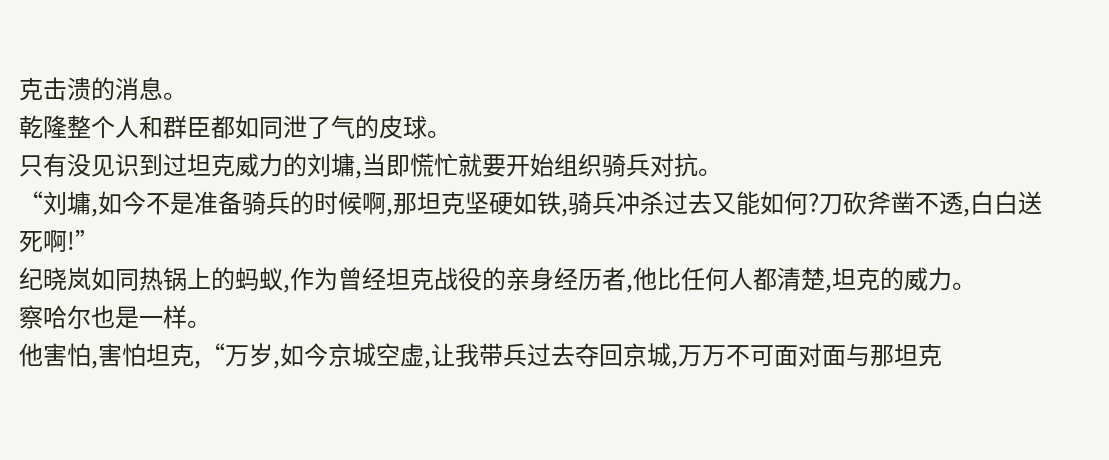克击溃的消息。
乾隆整个人和群臣都如同泄了气的皮球。
只有没见识到过坦克威力的刘墉,当即慌忙就要开始组织骑兵对抗。
“刘墉,如今不是准备骑兵的时候啊,那坦克坚硬如铁,骑兵冲杀过去又能如何?刀砍斧凿不透,白白送死啊!”
纪晓岚如同热锅上的蚂蚁,作为曾经坦克战役的亲身经历者,他比任何人都清楚,坦克的威力。
察哈尔也是一样。
他害怕,害怕坦克,“万岁,如今京城空虚,让我带兵过去夺回京城,万万不可面对面与那坦克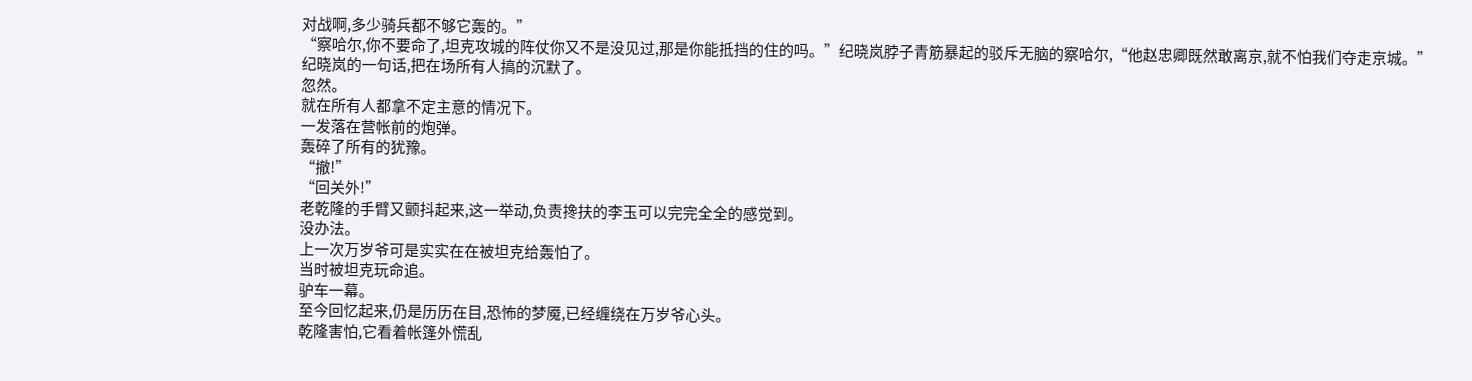对战啊,多少骑兵都不够它轰的。”
“察哈尔,你不要命了,坦克攻城的阵仗你又不是没见过,那是你能抵挡的住的吗。”纪晓岚脖子青筋暴起的驳斥无脑的察哈尔,“他赵忠卿既然敢离京,就不怕我们夺走京城。”
纪晓岚的一句话,把在场所有人搞的沉默了。
忽然。
就在所有人都拿不定主意的情况下。
一发落在营帐前的炮弹。
轰碎了所有的犹豫。
“撤!”
“回关外!”
老乾隆的手臂又颤抖起来,这一举动,负责搀扶的李玉可以完完全全的感觉到。
没办法。
上一次万岁爷可是实实在在被坦克给轰怕了。
当时被坦克玩命追。
驴车一幕。
至今回忆起来,仍是历历在目,恐怖的梦魇,已经缠绕在万岁爷心头。
乾隆害怕,它看着帐篷外慌乱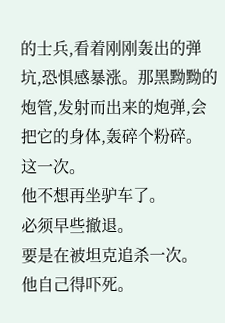的士兵,看着刚刚轰出的弹坑,恐惧感暴涨。那黑黝黝的炮管,发射而出来的炮弹,会把它的身体,轰碎个粉碎。
这一次。
他不想再坐驴车了。
必须早些撤退。
要是在被坦克追杀一次。
他自己得吓死。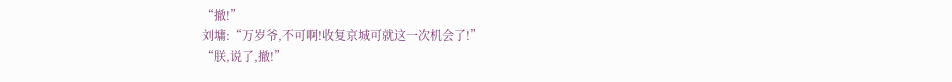“撤!”
刘墉:“万岁爷,不可啊!收复京城可就这一次机会了!”
“朕,说了,撤!”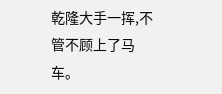乾隆大手一挥,不管不顾上了马车。